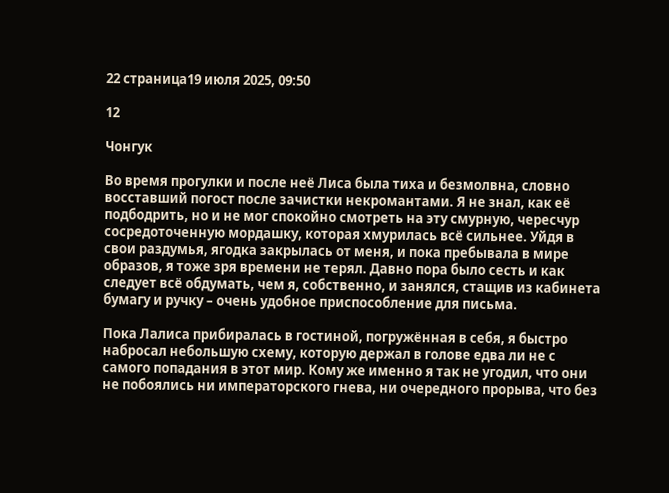22 страница19 июля 2025, 09:50

12

Чонгук

Во время прогулки и после неё Лиса была тиха и безмолвна, словно восставший погост после зачистки некромантами. Я не знал, как её подбодрить, но и не мог спокойно смотреть на эту смурную, чересчур сосредоточенную мордашку, которая хмурилась всё сильнее. Уйдя в свои раздумья, ягодка закрылась от меня, и пока пребывала в мире образов, я тоже зря времени не терял. Давно пора было сесть и как следует всё обдумать, чем я, собственно, и занялся, стащив из кабинета бумагу и ручку – очень удобное приспособление для письма.

Пока Лалиса прибиралась в гостиной, погружённая в себя, я быстро набросал небольшую схему, которую держал в голове едва ли не с самого попадания в этот мир. Кому же именно я так не угодил, что они не побоялись ни императорского гнева, ни очередного прорыва, что без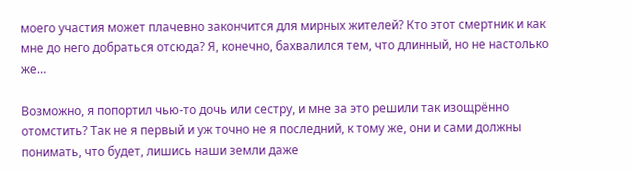моего участия может плачевно закончится для мирных жителей? Кто этот смертник и как мне до него добраться отсюда? Я, конечно, бахвалился тем, что длинный, но не настолько же…

Возможно, я попортил чью-то дочь или сестру, и мне за это решили так изощрённо отомстить? Так не я первый и уж точно не я последний, к тому же, они и сами должны понимать, что будет, лишись наши земли даже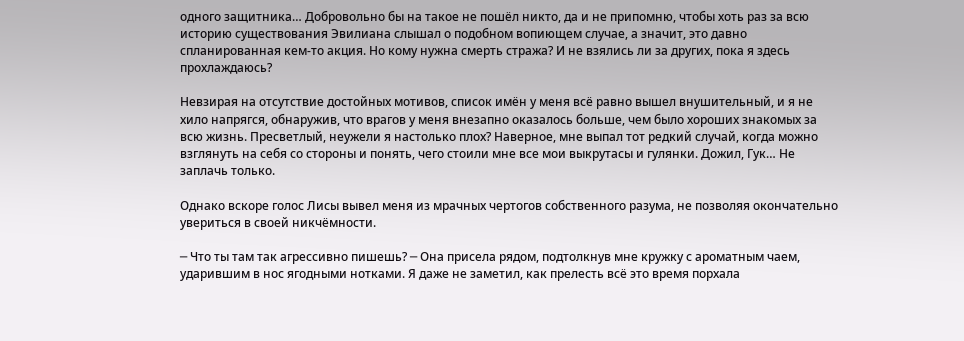одного защитника… Добровольно бы на такое не пошёл никто, да и не припомню, чтобы хоть раз за всю историю существования Эвилиана слышал о подобном вопиющем случае, а значит, это давно спланированная кем-то акция. Но кому нужна смерть стража? И не взялись ли за других, пока я здесь прохлаждаюсь?

Невзирая на отсутствие достойных мотивов, список имён у меня всё равно вышел внушительный, и я не хило напрягся, обнаружив, что врагов у меня внезапно оказалось больше, чем было хороших знакомых за всю жизнь. Пресветлый, неужели я настолько плох? Наверное, мне выпал тот редкий случай, когда можно взглянуть на себя со стороны и понять, чего стоили мне все мои выкрутасы и гулянки. Дожил, Гук… Не заплачь только.

Однако вскоре голос Лисы вывел меня из мрачных чертогов собственного разума, не позволяя окончательно увериться в своей никчёмности.

─ Что ты там так агрессивно пишешь? ─ Она присела рядом, подтолкнув мне кружку с ароматным чаем, ударившим в нос ягодными нотками. Я даже не заметил, как прелесть всё это время порхала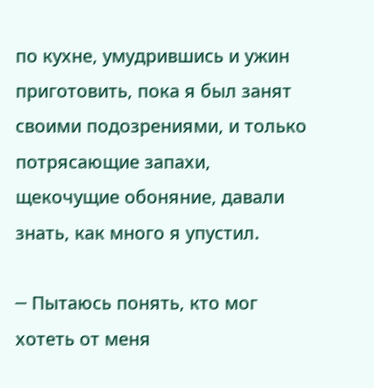по кухне, умудрившись и ужин приготовить, пока я был занят своими подозрениями, и только потрясающие запахи, щекочущие обоняние, давали знать, как много я упустил.

─ Пытаюсь понять, кто мог хотеть от меня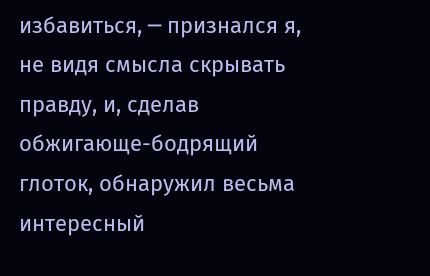избавиться, ─ признался я, не видя смысла скрывать правду, и, сделав обжигающе-бодрящий глоток, обнаружил весьма интересный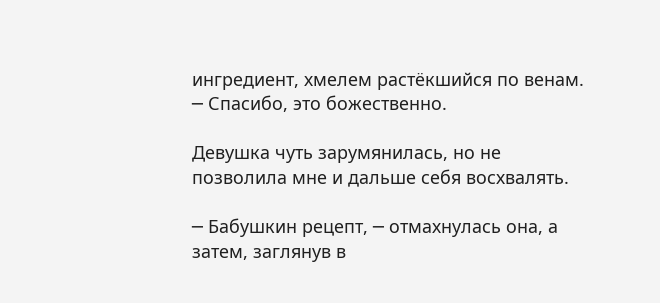ингредиент, хмелем растёкшийся по венам. ─ Спасибо, это божественно.

Девушка чуть зарумянилась, но не позволила мне и дальше себя восхвалять.

─ Бабушкин рецепт, ─ отмахнулась она, а затем, заглянув в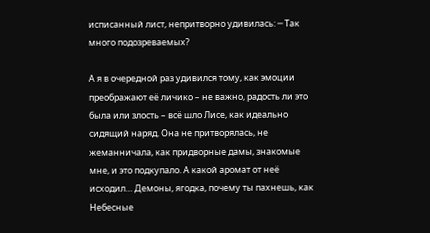исписанный лист, непритворно удивилась: ─ Так много подозреваемых?

А я в очередной раз удивился тому, как эмоции преображают её личико – не важно, радость ли это была или злость – всё шло Лисе, как идеально сидящий наряд. Она не притворялась, не жеманничала, как придворные дамы, знакомые мне, и это подкупало. А какой аромат от неё исходил… Демоны, ягодка, почему ты пахнешь, как Небесные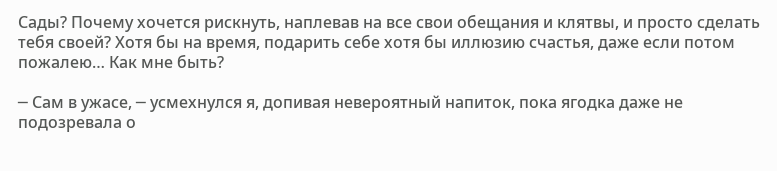Сады? Почему хочется рискнуть, наплевав на все свои обещания и клятвы, и просто сделать тебя своей? Хотя бы на время, подарить себе хотя бы иллюзию счастья, даже если потом пожалею… Как мне быть?

─ Сам в ужасе, ─ усмехнулся я, допивая невероятный напиток, пока ягодка даже не подозревала о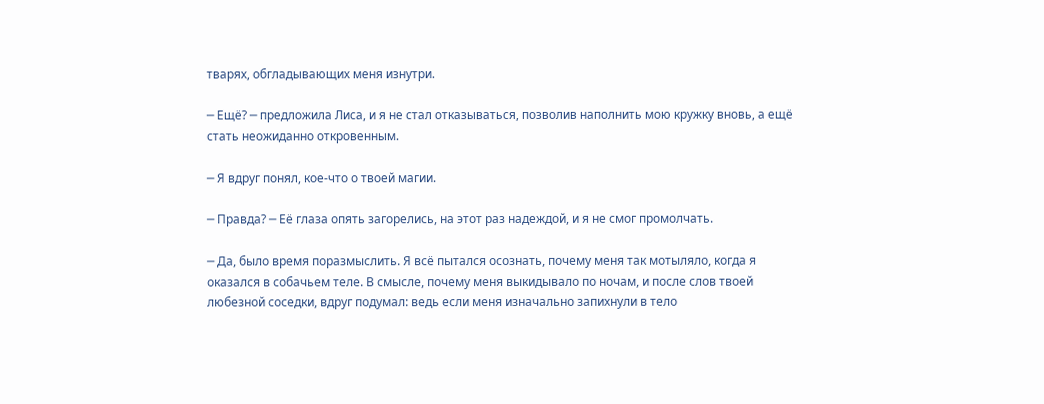тварях, обгладывающих меня изнутри.

─ Ещё? ─ предложила Лиса, и я не стал отказываться, позволив наполнить мою кружку вновь, а ещё стать неожиданно откровенным.

─ Я вдруг понял, кое-что о твоей магии.

─ Правда? ─ Её глаза опять загорелись, на этот раз надеждой, и я не смог промолчать.

─ Да, было время поразмыслить. Я всё пытался осознать, почему меня так мотыляло, когда я оказался в собачьем теле. В смысле, почему меня выкидывало по ночам, и после слов твоей любезной соседки, вдруг подумал: ведь если меня изначально запихнули в тело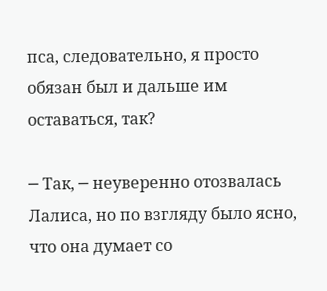пса, следовательно, я просто обязан был и дальше им оставаться, так?

─ Так, ─ неуверенно отозвалась Лалиса, но по взгляду было ясно, что она думает со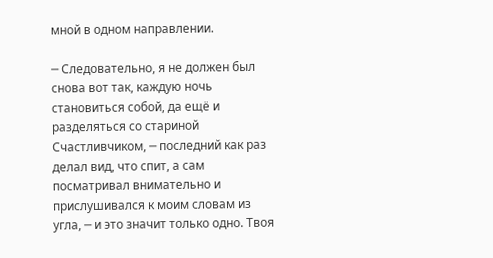мной в одном направлении.

─ Следовательно, я не должен был снова вот так, каждую ночь становиться собой, да ещё и разделяться со стариной Счастливчиком, ─ последний как раз делал вид, что спит, а сам посматривал внимательно и прислушивался к моим словам из угла, ─ и это значит только одно. Твоя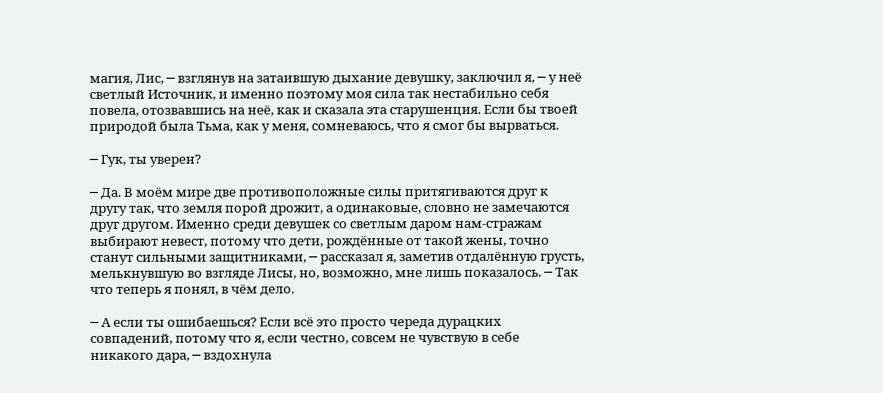магия, Лис, ─ взглянув на затаившую дыхание девушку, заключил я, ─ у неё светлый Источник, и именно поэтому моя сила так нестабильно себя повела, отозвавшись на неё, как и сказала эта старушенция. Если бы твоей природой была Тьма, как у меня, сомневаюсь, что я смог бы вырваться.

─ Гук, ты уверен?

─ Да. В моём мире две противоположные силы притягиваются друг к другу так, что земля порой дрожит, а одинаковые, словно не замечаются друг другом. Именно среди девушек со светлым даром нам-стражам выбирают невест, потому что дети, рождённые от такой жены, точно станут сильными защитниками, ─ рассказал я, заметив отдалённую грусть, мелькнувшую во взгляде Лисы, но, возможно, мне лишь показалось. ─ Так что теперь я понял, в чём дело.

─ А если ты ошибаешься? Если всё это просто череда дурацких совпадений, потому что я, если честно, совсем не чувствую в себе никакого дара, ─ вздохнула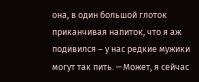она, в один большой глоток приканчивая напиток, что я аж подивился – у нас редкие мужики могут так пить. ─ Может, я сейчас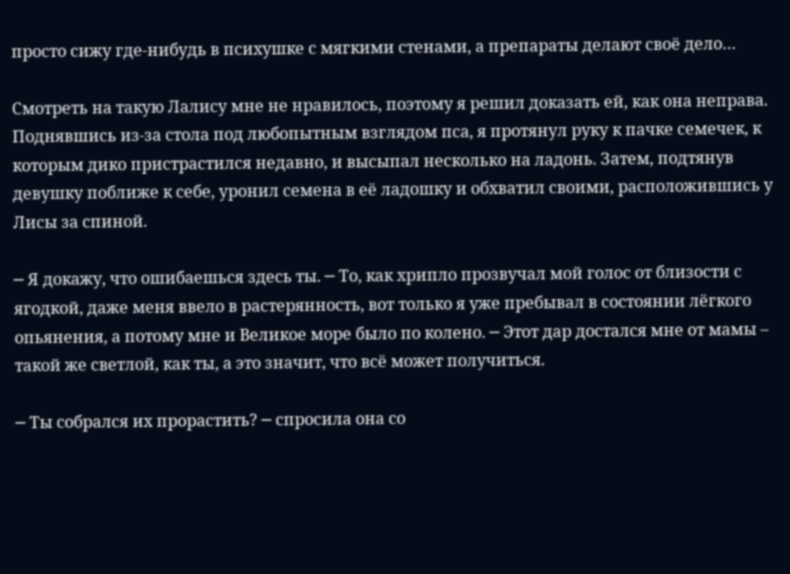просто сижу где-нибудь в психушке с мягкими стенами, а препараты делают своё дело…

Смотреть на такую Лалису мне не нравилось, поэтому я решил доказать ей, как она неправа. Поднявшись из-за стола под любопытным взглядом пса, я протянул руку к пачке семечек, к которым дико пристрастился недавно, и высыпал несколько на ладонь. Затем, подтянув девушку поближе к себе, уронил семена в её ладошку и обхватил своими, расположившись у Лисы за спиной.

─ Я докажу, что ошибаешься здесь ты. ─ То, как хрипло прозвучал мой голос от близости с ягодкой, даже меня ввело в растерянность, вот только я уже пребывал в состоянии лёгкого опьянения, а потому мне и Великое море было по колено. ─ Этот дар достался мне от мамы – такой же светлой, как ты, а это значит, что всё может получиться.

─ Ты собрался их прорастить? ─ спросила она со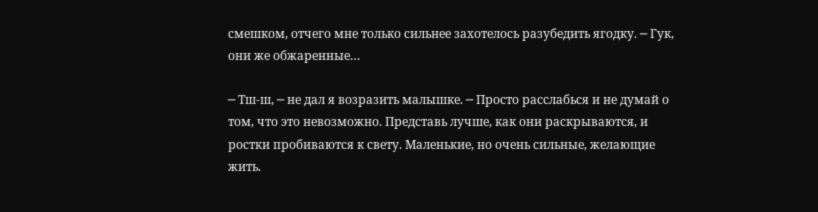смешком, отчего мне только сильнее захотелось разубедить ягодку. ─ Гук, они же обжаренные…

─ Тш-ш, ─ не дал я возразить малышке. ─ Просто расслабься и не думай о том, что это невозможно. Представь лучше, как они раскрываются, и ростки пробиваются к свету. Маленькие, но очень сильные, желающие жить.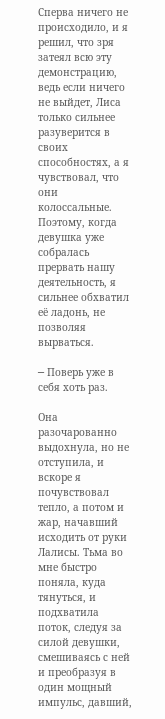Сперва ничего не происходило, и я решил, что зря затеял всю эту демонстрацию, ведь если ничего не выйдет, Лиса только сильнее разуверится в своих способностях, а я чувствовал, что они колоссальные. Поэтому, когда девушка уже собралась прервать нашу деятельность, я сильнее обхватил её ладонь, не позволяя вырваться.

─ Поверь уже в себя хоть раз.

Она разочарованно выдохнула, но не отступила, и вскоре я почувствовал тепло, а потом и жар, начавший исходить от руки Лалисы. Тьма во мне быстро поняла, куда тянуться, и подхватила поток, следуя за силой девушки, смешиваясь с ней и преобразуя в один мощный импульс, давший,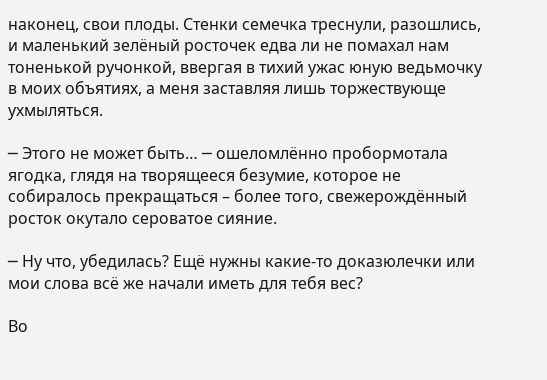наконец, свои плоды. Стенки семечка треснули, разошлись, и маленький зелёный росточек едва ли не помахал нам тоненькой ручонкой, ввергая в тихий ужас юную ведьмочку в моих объятиях, а меня заставляя лишь торжествующе ухмыляться.

─ Этого не может быть… ─ ошеломлённо пробормотала ягодка, глядя на творящееся безумие, которое не собиралось прекращаться – более того, свежерождённый росток окутало сероватое сияние.

─ Ну что, убедилась? Ещё нужны какие-то доказюлечки или мои слова всё же начали иметь для тебя вес?

Во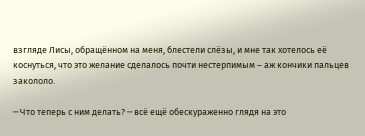взгляде Лисы, обращённом на меня, блестели слёзы, и мне так хотелось её коснуться, что это желание сделалось почти нестерпимым – аж кончики пальцев закололо.

─ Что теперь с ним делать? ─ всё ещё обескураженно глядя на это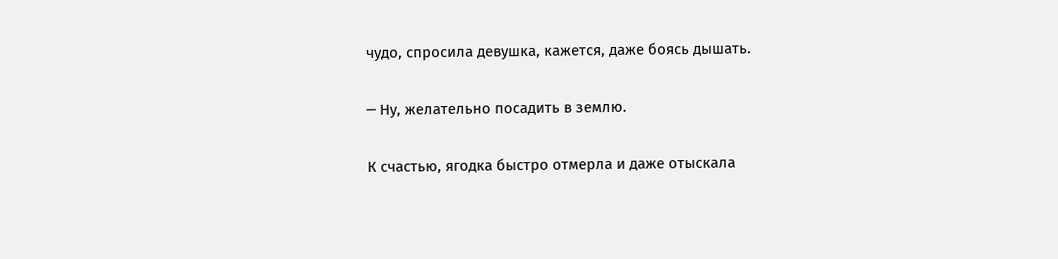чудо, спросила девушка, кажется, даже боясь дышать.

─ Ну, желательно посадить в землю.

К счастью, ягодка быстро отмерла и даже отыскала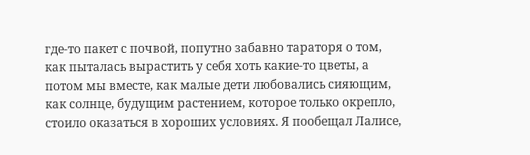где-то пакет с почвой, попутно забавно тараторя о том, как пыталась вырастить у себя хоть какие-то цветы, а потом мы вместе, как малые дети любовались сияющим, как солнце, будущим растением, которое только окрепло, стоило оказаться в хороших условиях. Я пообещал Лалисе,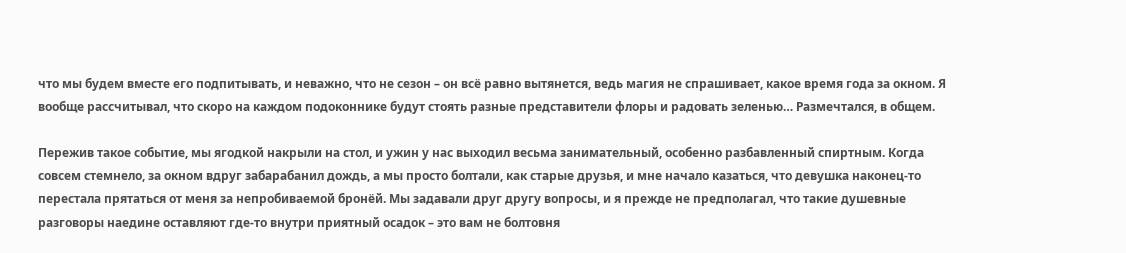что мы будем вместе его подпитывать, и неважно, что не сезон – он всё равно вытянется, ведь магия не спрашивает, какое время года за окном. Я вообще рассчитывал, что скоро на каждом подоконнике будут стоять разные представители флоры и радовать зеленью… Размечтался, в общем.

Пережив такое событие, мы ягодкой накрыли на стол, и ужин у нас выходил весьма занимательный, особенно разбавленный спиртным. Когда совсем стемнело, за окном вдруг забарабанил дождь, а мы просто болтали, как старые друзья, и мне начало казаться, что девушка наконец-то перестала прятаться от меня за непробиваемой бронёй. Мы задавали друг другу вопросы, и я прежде не предполагал, что такие душевные разговоры наедине оставляют где-то внутри приятный осадок – это вам не болтовня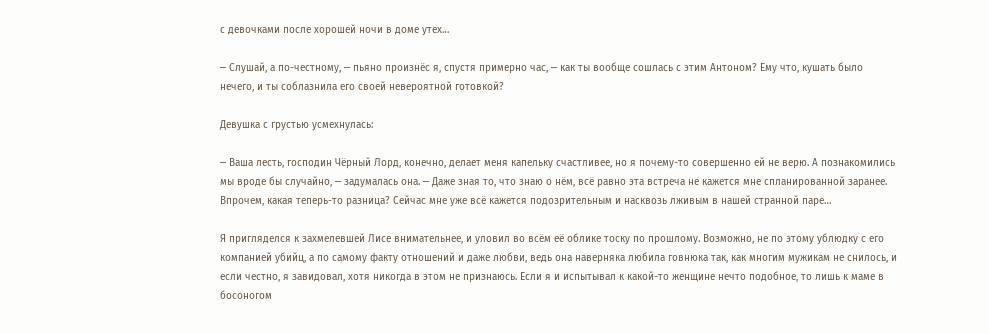с девочками после хорошей ночи в доме утех…

─ Слушай, а по-честному, ─ пьяно произнёс я, спустя примерно час, ─ как ты вообще сошлась с этим Антоном? Ему что, кушать было нечего, и ты соблазнила его своей невероятной готовкой?

Девушка с грустью усмехнулась:

─ Ваша лесть, господин Чёрный Лорд, конечно, делает меня капельку счастливее, но я почему-то совершенно ей не верю. А познакомились мы вроде бы случайно, ─ задумалась она. ─ Даже зная то, что знаю о нём, всё равно эта встреча не кажется мне спланированной заранее. Впрочем, какая теперь-то разница? Сейчас мне уже всё кажется подозрительным и насквозь лживым в нашей странной паре…

Я пригляделся к захмелевшей Лисе внимательнее, и уловил во всём её облике тоску по прошлому. Возможно, не по этому ублюдку с его компанией убийц, а по самому факту отношений и даже любви, ведь она наверняка любила говнюка так, как многим мужикам не снилось, и если честно, я завидовал, хотя никогда в этом не признаюсь. Если я и испытывал к какой-то женщине нечто подобное, то лишь к маме в босоногом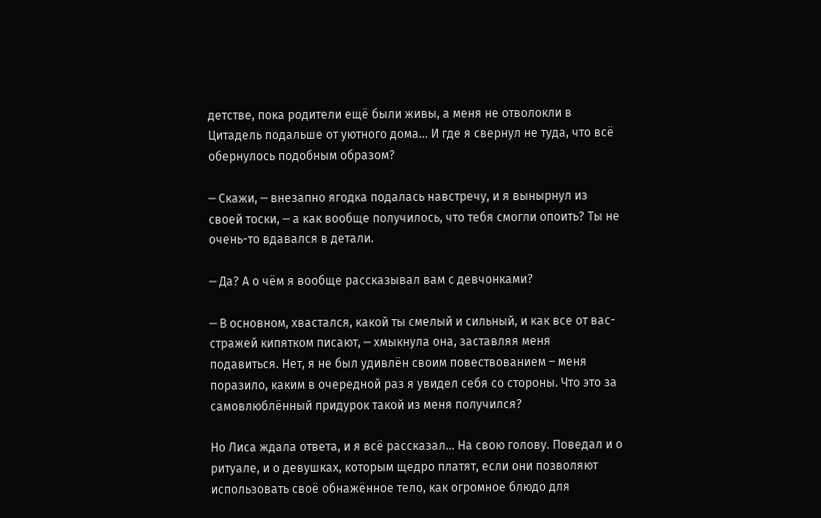детстве, пока родители ещё были живы, а меня не отволокли в Цитадель подальше от уютного дома… И где я свернул не туда, что всё обернулось подобным образом?

─ Скажи, ─ внезапно ягодка подалась навстречу, и я вынырнул из своей тоски, ─ а как вообще получилось, что тебя смогли опоить? Ты не очень-то вдавался в детали.

─ Да? А о чём я вообще рассказывал вам с девчонками?

─ В основном, хвастался, какой ты смелый и сильный, и как все от вас-стражей кипятком писают, ─ хмыкнула она, заставляя меня подавиться. Нет, я не был удивлён своим повествованием – меня поразило, каким в очередной раз я увидел себя со стороны. Что это за самовлюблённый придурок такой из меня получился?

Но Лиса ждала ответа, и я всё рассказал… На свою голову. Поведал и о ритуале, и о девушках, которым щедро платят, если они позволяют использовать своё обнажённое тело, как огромное блюдо для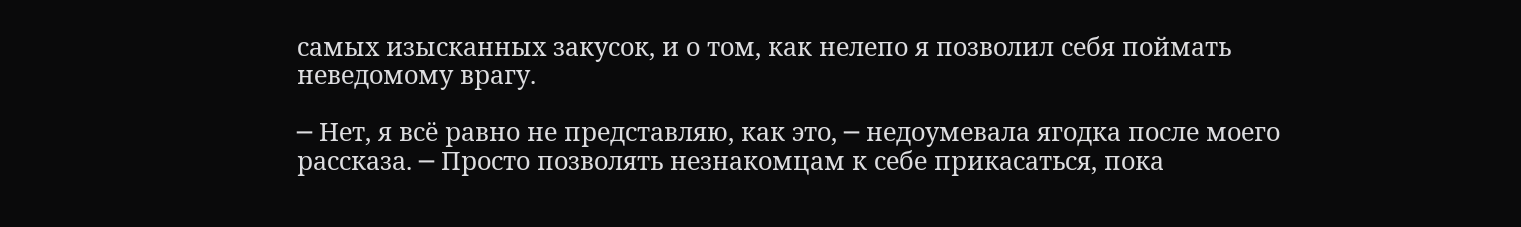самых изысканных закусок, и о том, как нелепо я позволил себя поймать неведомому врагу.

─ Нет, я всё равно не представляю, как это, ─ недоумевала ягодка после моего рассказа. ─ Просто позволять незнакомцам к себе прикасаться, пока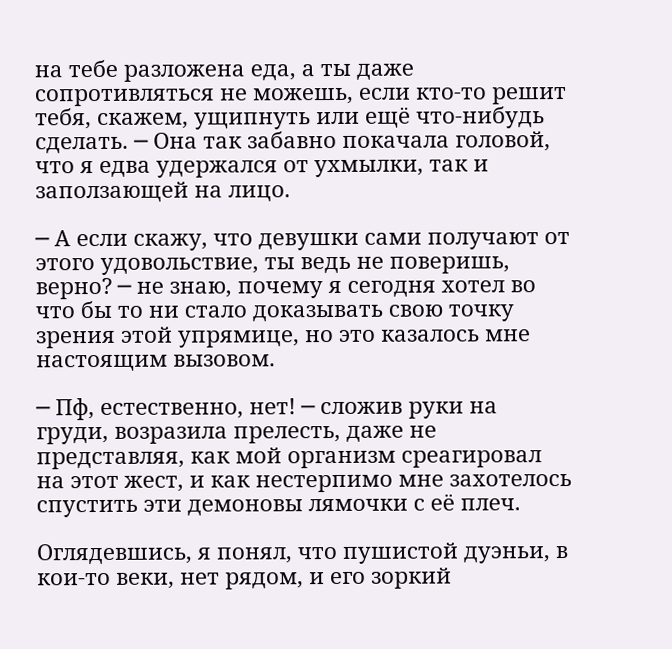на тебе разложена еда, а ты даже сопротивляться не можешь, если кто-то решит тебя, скажем, ущипнуть или ещё что-нибудь сделать. ─ Она так забавно покачала головой, что я едва удержался от ухмылки, так и заползающей на лицо.

─ А если скажу, что девушки сами получают от этого удовольствие, ты ведь не поверишь, верно? ─ не знаю, почему я сегодня хотел во что бы то ни стало доказывать свою точку зрения этой упрямице, но это казалось мне настоящим вызовом.

─ Пф, естественно, нет! ─ сложив руки на груди, возразила прелесть, даже не представляя, как мой организм среагировал на этот жест, и как нестерпимо мне захотелось спустить эти демоновы лямочки с её плеч.

Оглядевшись, я понял, что пушистой дуэньи, в кои-то веки, нет рядом, и его зоркий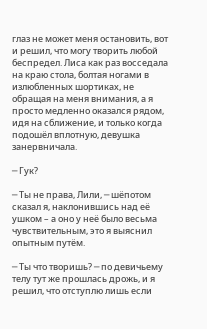глаз не может меня остановить, вот и решил, что могу творить любой беспредел. Лиса как раз восседала на краю стола, болтая ногами в излюбленных шортиках, не обращая на меня внимания, а я просто медленно оказался рядом, идя на сближение, и только когда подошёл вплотную, девушка занервничала.

─ Гук?

─ Ты не права, Лили, ─ шёпотом сказал я, наклонившись над её ушком – а оно у неё было весьма чувствительным, это я выяснил опытным путём.

─ Ты что творишь? ─ по девичьему телу тут же прошлась дрожь, и я решил, что отступлю лишь если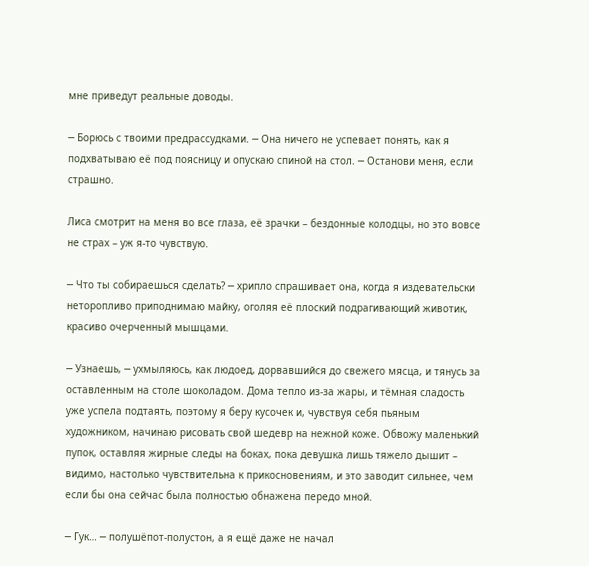мне приведут реальные доводы.

─ Борюсь с твоими предрассудками. ─ Она ничего не успевает понять, как я подхватываю её под поясницу и опускаю спиной на стол. ─ Останови меня, если страшно.

Лиса смотрит на меня во все глаза, её зрачки – бездонные колодцы, но это вовсе не страх – уж я-то чувствую.

─ Что ты собираешься сделать? ─ хрипло спрашивает она, когда я издевательски неторопливо приподнимаю майку, оголяя её плоский подрагивающий животик, красиво очерченный мышцами.

─ Узнаешь, ─ ухмыляюсь, как людоед, дорвавшийся до свежего мясца, и тянусь за оставленным на столе шоколадом. Дома тепло из-за жары, и тёмная сладость уже успела подтаять, поэтому я беру кусочек и, чувствуя себя пьяным художником, начинаю рисовать свой шедевр на нежной коже. Обвожу маленький пупок, оставляя жирные следы на боках, пока девушка лишь тяжело дышит – видимо, настолько чувствительна к прикосновениям, и это заводит сильнее, чем если бы она сейчас была полностью обнажена передо мной.

─ Гук… ─ полушёпот-полустон, а я ещё даже не начал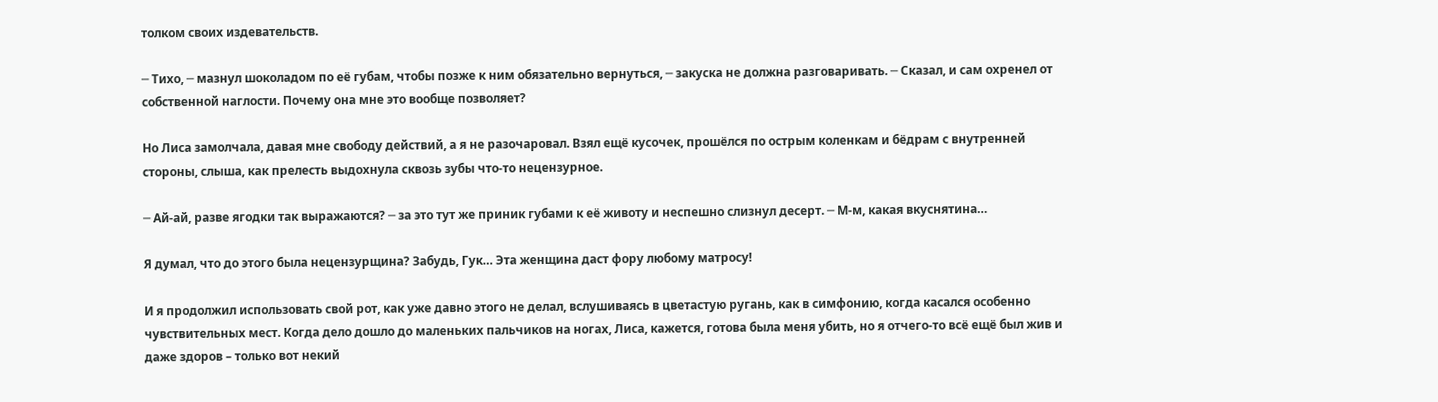толком своих издевательств.

─ Тихо, ─ мазнул шоколадом по её губам, чтобы позже к ним обязательно вернуться, ─ закуска не должна разговаривать. ─ Сказал, и сам охренел от собственной наглости. Почему она мне это вообще позволяет?

Но Лиса замолчала, давая мне свободу действий, а я не разочаровал. Взял ещё кусочек, прошёлся по острым коленкам и бёдрам с внутренней стороны, слыша, как прелесть выдохнула сквозь зубы что-то нецензурное.

─ Ай-ай, разве ягодки так выражаются? ─ за это тут же приник губами к её животу и неспешно слизнул десерт. ─ М-м, какая вкуснятина…

Я думал, что до этого была нецензурщина? Забудь, Гук… Эта женщина даст фору любому матросу!

И я продолжил использовать свой рот, как уже давно этого не делал, вслушиваясь в цветастую ругань, как в симфонию, когда касался особенно чувствительных мест. Когда дело дошло до маленьких пальчиков на ногах, Лиса, кажется, готова была меня убить, но я отчего-то всё ещё был жив и даже здоров – только вот некий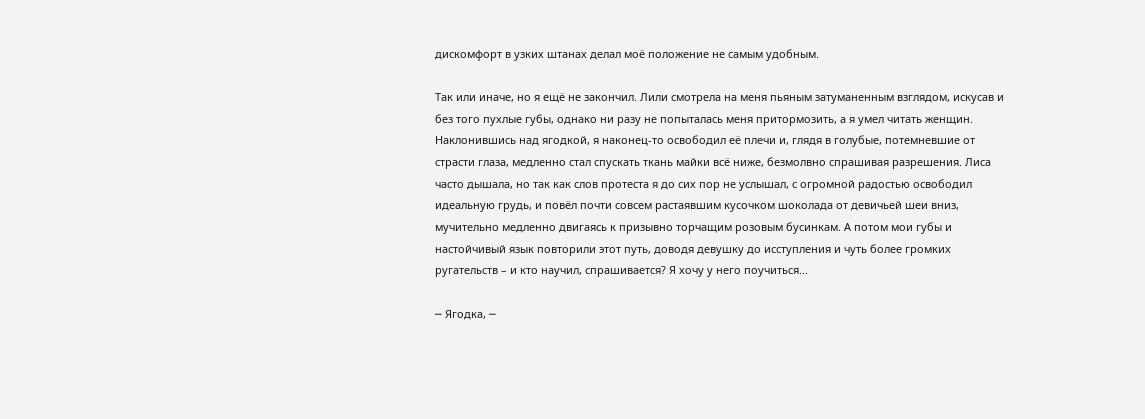дискомфорт в узких штанах делал моё положение не самым удобным.

Так или иначе, но я ещё не закончил. Лили смотрела на меня пьяным затуманенным взглядом, искусав и без того пухлые губы, однако ни разу не попыталась меня притормозить, а я умел читать женщин. Наклонившись над ягодкой, я наконец-то освободил её плечи и, глядя в голубые, потемневшие от страсти глаза, медленно стал спускать ткань майки всё ниже, безмолвно спрашивая разрешения. Лиса часто дышала, но так как слов протеста я до сих пор не услышал, с огромной радостью освободил идеальную грудь, и повёл почти совсем растаявшим кусочком шоколада от девичьей шеи вниз, мучительно медленно двигаясь к призывно торчащим розовым бусинкам. А потом мои губы и настойчивый язык повторили этот путь, доводя девушку до исступления и чуть более громких ругательств – и кто научил, спрашивается? Я хочу у него поучиться...

─ Ягодка, ─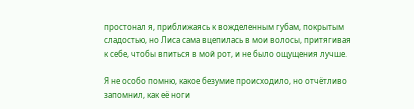простонал я, приближаясь к вожделенным губам, покрытым сладостью, но Лиса сама вцепилась в мои волосы, притягивая к себе, чтобы впиться в мой рот, и не было ощущения лучше.

Я не особо помню, какое безумие происходило, но отчётливо запомнил, как её ноги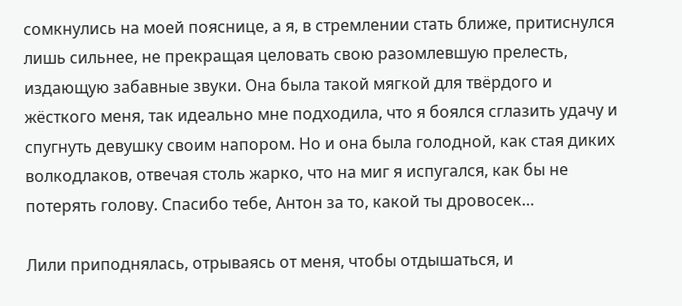сомкнулись на моей пояснице, а я, в стремлении стать ближе, притиснулся лишь сильнее, не прекращая целовать свою разомлевшую прелесть, издающую забавные звуки. Она была такой мягкой для твёрдого и жёсткого меня, так идеально мне подходила, что я боялся сглазить удачу и спугнуть девушку своим напором. Но и она была голодной, как стая диких волкодлаков, отвечая столь жарко, что на миг я испугался, как бы не потерять голову. Спасибо тебе, Антон за то, какой ты дровосек…

Лили приподнялась, отрываясь от меня, чтобы отдышаться, и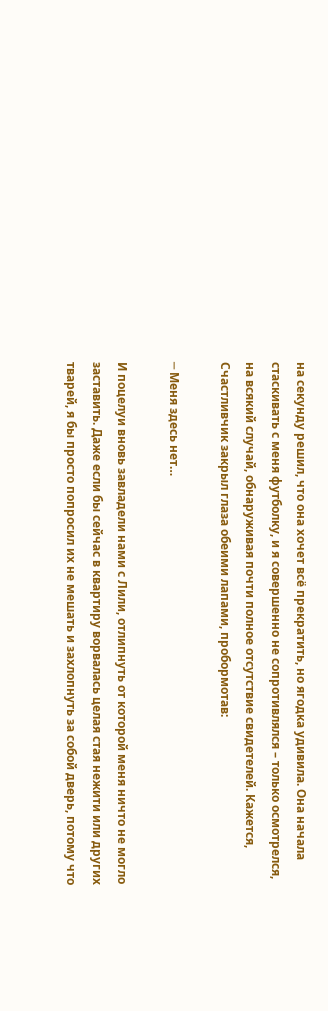на секунду решил, что она хочет всё прекратить, но ягодка удивила. Она начала стаскивать с меня футболку, и я совершенно не сопротивлялся – только осмотрелся, на всякий случай, обнаруживая почти полное отсутствие свидетелей. Кажется, Счастливчик закрыл глаза обеими лапами, пробормотав:

─ Меня здесь нет…

И поцелуи вновь завладели нами с Лили, отлипнуть от которой меня ничто не могло заставить. Даже если бы сейчас в квартиру ворвалась целая стая нежити или других тварей, я бы просто попросил их не мешать и захлопнуть за собой дверь, потому что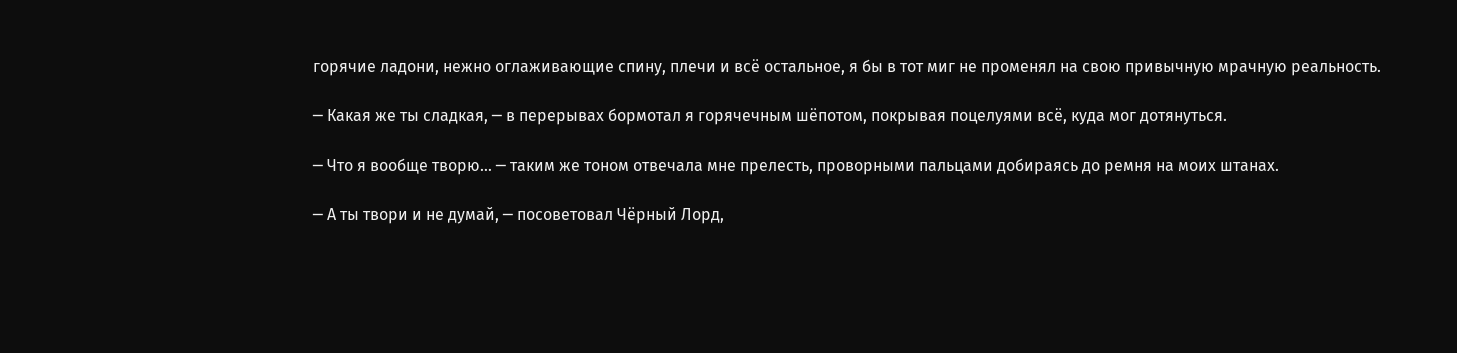горячие ладони, нежно оглаживающие спину, плечи и всё остальное, я бы в тот миг не променял на свою привычную мрачную реальность.

─ Какая же ты сладкая, ─ в перерывах бормотал я горячечным шёпотом, покрывая поцелуями всё, куда мог дотянуться.

─ Что я вообще творю… ─ таким же тоном отвечала мне прелесть, проворными пальцами добираясь до ремня на моих штанах.

─ А ты твори и не думай, ─ посоветовал Чёрный Лорд,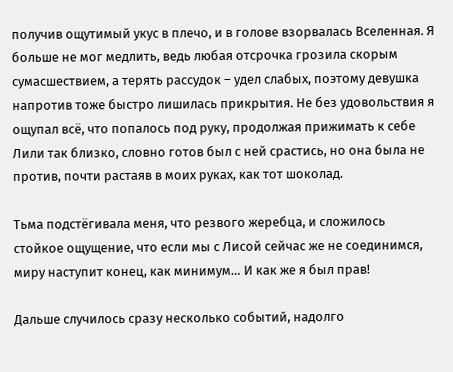получив ощутимый укус в плечо, и в голове взорвалась Вселенная. Я больше не мог медлить, ведь любая отсрочка грозила скорым сумасшествием, а терять рассудок – удел слабых, поэтому девушка напротив тоже быстро лишилась прикрытия. Не без удовольствия я ощупал всё, что попалось под руку, продолжая прижимать к себе Лили так близко, словно готов был с ней срастись, но она была не против, почти растаяв в моих руках, как тот шоколад.

Тьма подстёгивала меня, что резвого жеребца, и сложилось стойкое ощущение, что если мы с Лисой сейчас же не соединимся, миру наступит конец, как минимум… И как же я был прав!

Дальше случилось сразу несколько событий, надолго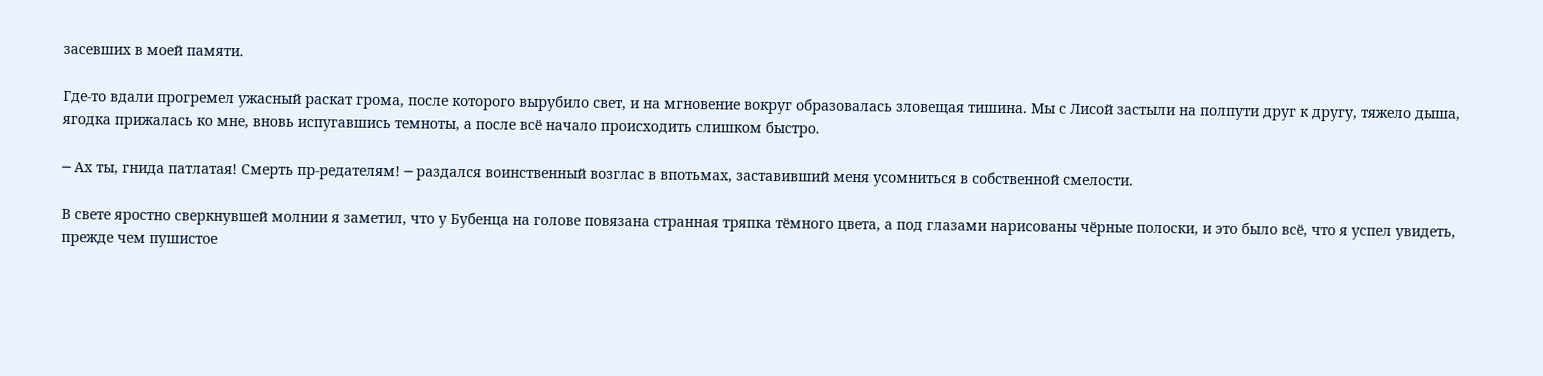засевших в моей памяти.

Где-то вдали прогремел ужасный раскат грома, после которого вырубило свет, и на мгновение вокруг образовалась зловещая тишина. Мы с Лисой застыли на полпути друг к другу, тяжело дыша, ягодка прижалась ко мне, вновь испугавшись темноты, а после всё начало происходить слишком быстро.

─ Ах ты, гнида патлатая! Смерть пр-редателям! ─ раздался воинственный возглас в впотьмах, заставивший меня усомниться в собственной смелости.

В свете яростно сверкнувшей молнии я заметил, что у Бубенца на голове повязана странная тряпка тёмного цвета, а под глазами нарисованы чёрные полоски, и это было всё, что я успел увидеть, прежде чем пушистое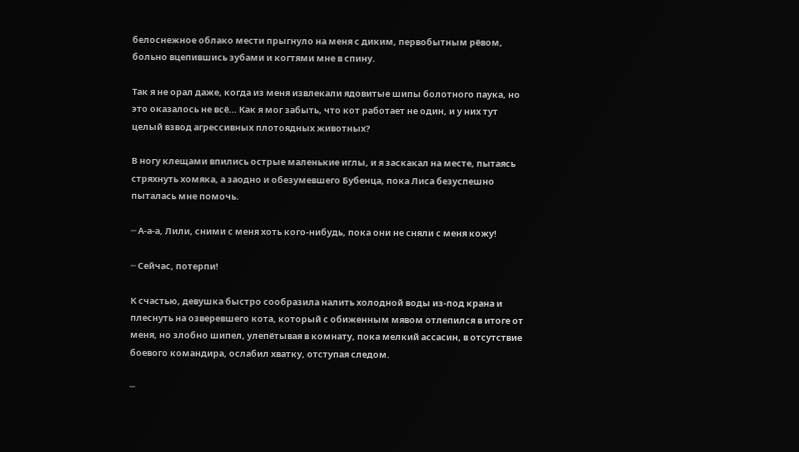белоснежное облако мести прыгнуло на меня с диким, первобытным рёвом, больно вцепившись зубами и когтями мне в спину.

Так я не орал даже, когда из меня извлекали ядовитые шипы болотного паука, но это оказалось не всё… Как я мог забыть, что кот работает не один, и у них тут целый взвод агрессивных плотоядных животных?

В ногу клещами впились острые маленькие иглы, и я заскакал на месте, пытаясь стряхнуть хомяка, а заодно и обезумевшего Бубенца, пока Лиса безуспешно пыталась мне помочь.

─ А-а-а, Лили, сними с меня хоть кого-нибудь, пока они не сняли с меня кожу!

─ Сейчас, потерпи!

К счастью, девушка быстро сообразила налить холодной воды из-под крана и плеснуть на озверевшего кота, который с обиженным мявом отлепился в итоге от меня, но злобно шипел, улепётывая в комнату, пока мелкий ассасин, в отсутствие боевого командира, ослабил хватку, отступая следом.

─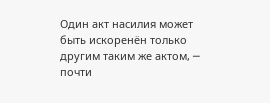Один акт насилия может быть искоренён только другим таким же актом, ─ почти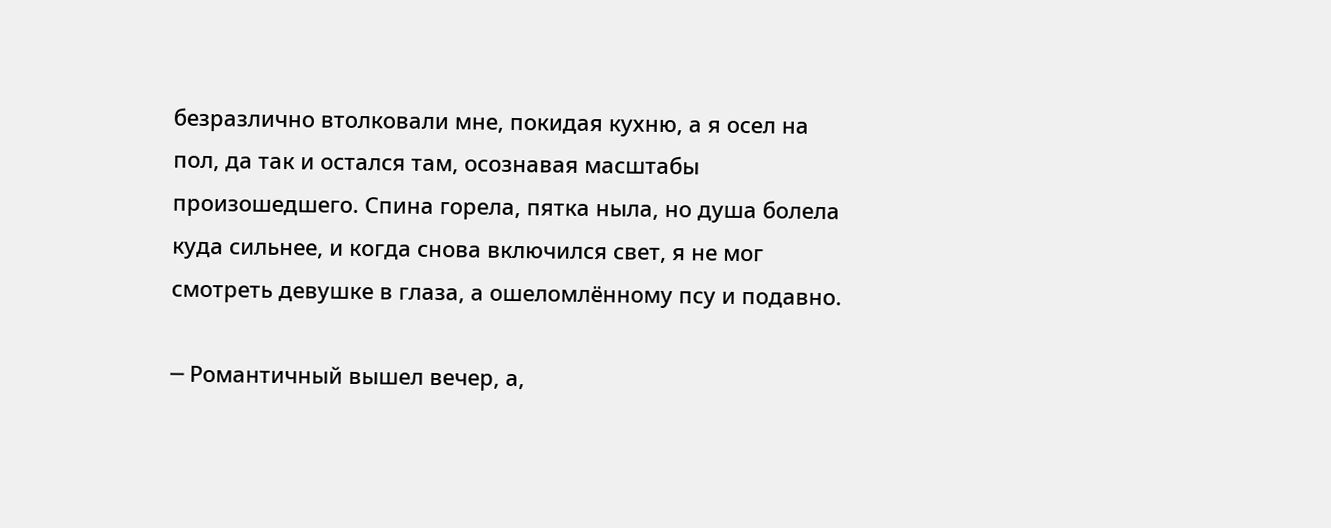безразлично втолковали мне, покидая кухню, а я осел на пол, да так и остался там, осознавая масштабы произошедшего. Спина горела, пятка ныла, но душа болела куда сильнее, и когда снова включился свет, я не мог смотреть девушке в глаза, а ошеломлённому псу и подавно.

─ Романтичный вышел вечер, а,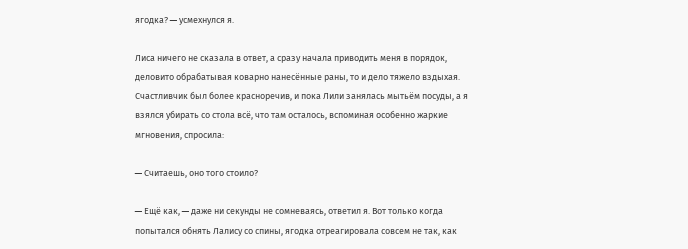ягодка? ─ усмехнулся я.

Лиса ничего не сказала в ответ, а сразу начала приводить меня в порядок, деловито обрабатывая коварно нанесённые раны, то и дело тяжело вздыхая. Счастливчик был более красноречив, и пока Лили занялась мытьём посуды, а я взялся убирать со стола всё, что там осталось, вспоминая особенно жаркие мгновения, спросила:

─ Считаешь, оно того стоило?

─ Ещё как, ─ даже ни секунды не сомневаясь, ответил я. Вот только когда попытался обнять Лалису со спины, ягодка отреагировала совсем не так, как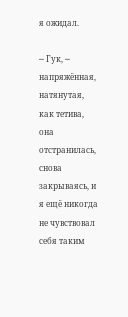я ожидал.

─ Гук, ─ напряжённая, натянутая, как тетива, она отстранилась, снова закрываясь, и я ещё никогда не чувствовал себя таким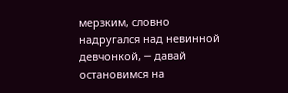мерзким, словно надругался над невинной девчонкой, ─ давай остановимся на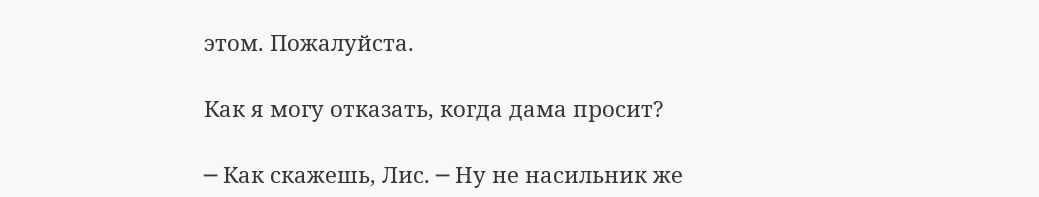этом. Пожалуйста.

Как я могу отказать, когда дама просит?

─ Как скажешь, Лис. ─ Ну не насильник же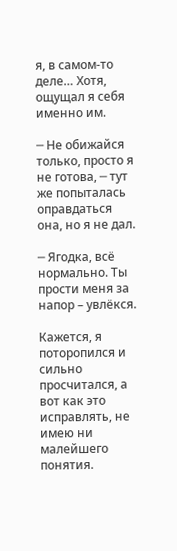я, в самом-то деле… Хотя, ощущал я себя именно им.

─ Не обижайся только, просто я не готова, ─ тут же попыталась оправдаться она, но я не дал.

─ Ягодка, всё нормально. Ты прости меня за напор – увлёкся.

Кажется, я поторопился и сильно просчитался, а вот как это исправлять, не имею ни малейшего понятия.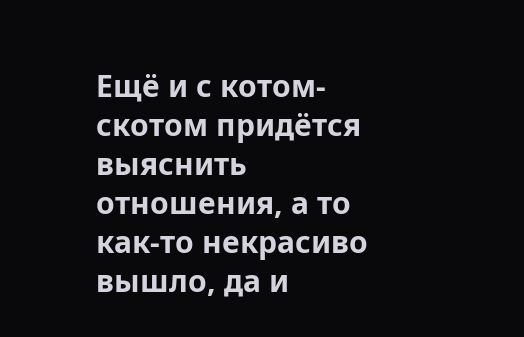Ещё и с котом-скотом придётся выяснить отношения, а то как-то некрасиво вышло, да и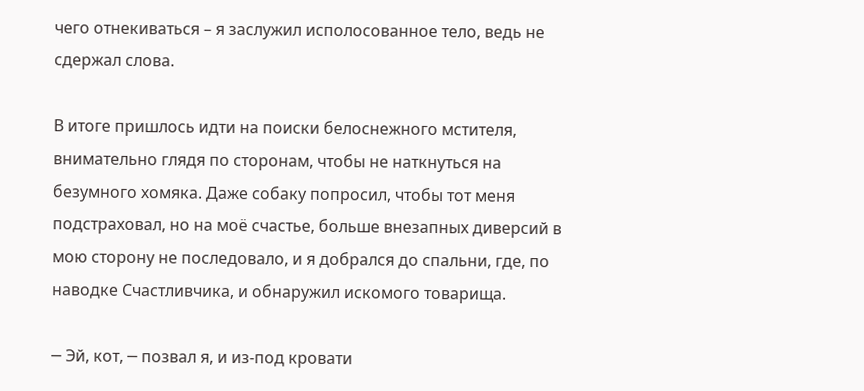чего отнекиваться – я заслужил исполосованное тело, ведь не сдержал слова.

В итоге пришлось идти на поиски белоснежного мстителя, внимательно глядя по сторонам, чтобы не наткнуться на безумного хомяка. Даже собаку попросил, чтобы тот меня подстраховал, но на моё счастье, больше внезапных диверсий в мою сторону не последовало, и я добрался до спальни, где, по наводке Счастливчика, и обнаружил искомого товарища.

─ Эй, кот, ─ позвал я, и из-под кровати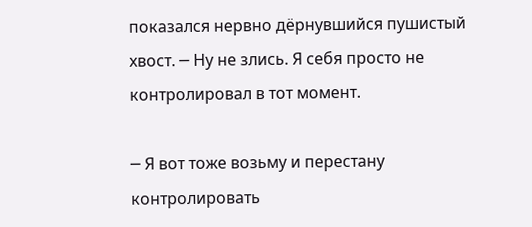показался нервно дёрнувшийся пушистый хвост. ─ Ну не злись. Я себя просто не контролировал в тот момент.

─ Я вот тоже возьму и перестану контролировать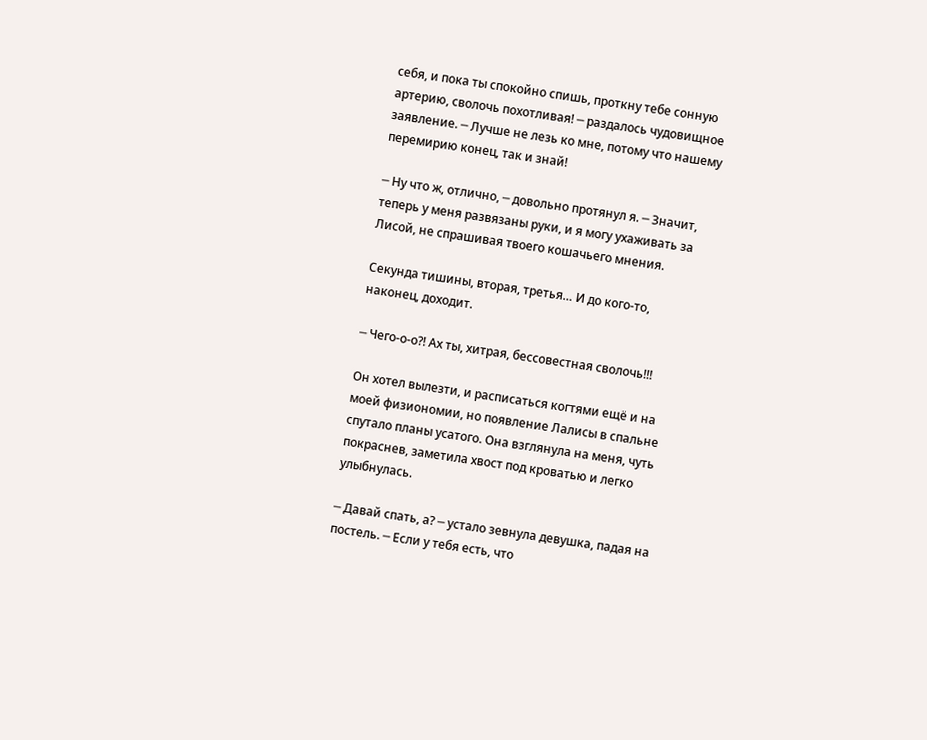себя, и пока ты спокойно спишь, проткну тебе сонную артерию, сволочь похотливая! ─ раздалось чудовищное заявление. ─ Лучше не лезь ко мне, потому что нашему перемирию конец, так и знай!

─ Ну что ж, отлично, ─ довольно протянул я. ─ Значит, теперь у меня развязаны руки, и я могу ухаживать за Лисой, не спрашивая твоего кошачьего мнения.

Секунда тишины, вторая, третья… И до кого-то, наконец, доходит.

─ Чего-о-о?! Ах ты, хитрая, бессовестная сволочь!!!

Он хотел вылезти, и расписаться когтями ещё и на моей физиономии, но появление Лалисы в спальне спутало планы усатого. Она взглянула на меня, чуть покраснев, заметила хвост под кроватью и легко улыбнулась.

─ Давай спать, а? ─ устало зевнула девушка, падая на постель. ─ Если у тебя есть, что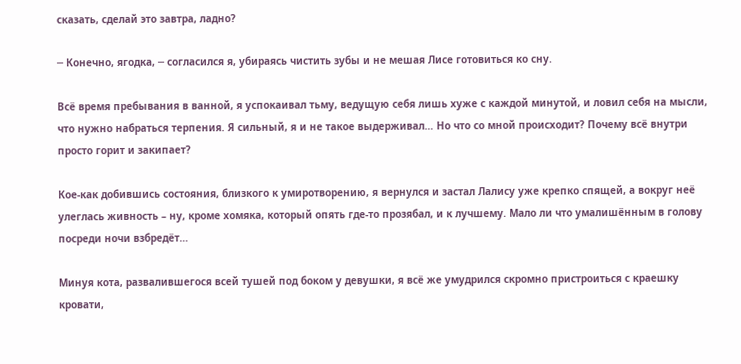сказать, сделай это завтра, ладно?

─ Конечно, ягодка, ─ согласился я, убираясь чистить зубы и не мешая Лисе готовиться ко сну.

Всё время пребывания в ванной, я успокаивал тьму, ведущую себя лишь хуже с каждой минутой, и ловил себя на мысли, что нужно набраться терпения. Я сильный, я и не такое выдерживал… Но что со мной происходит? Почему всё внутри просто горит и закипает?

Кое-как добившись состояния, близкого к умиротворению, я вернулся и застал Лалису уже крепко спящей, а вокруг неё улеглась живность – ну, кроме хомяка, который опять где-то прозябал, и к лучшему. Мало ли что умалишённым в голову посреди ночи взбредёт…

Минуя кота, развалившегося всей тушей под боком у девушки, я всё же умудрился скромно пристроиться с краешку кровати,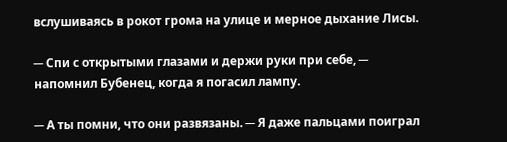вслушиваясь в рокот грома на улице и мерное дыхание Лисы.

─ Спи с открытыми глазами и держи руки при себе, ─ напомнил Бубенец, когда я погасил лампу.

─ А ты помни, что они развязаны. ─ Я даже пальцами поиграл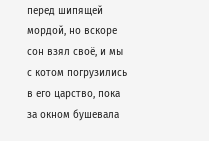перед шипящей мордой, но вскоре сон взял своё, и мы с котом погрузились в его царство, пока за окном бушевала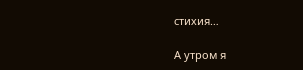стихия…

А утром я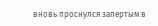вновь проснулся запертым в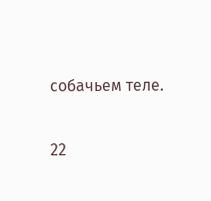собачьем теле.

22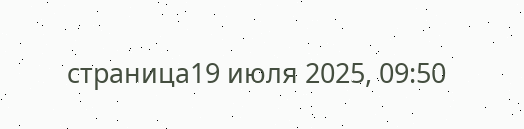страница19 июля 2025, 09:50